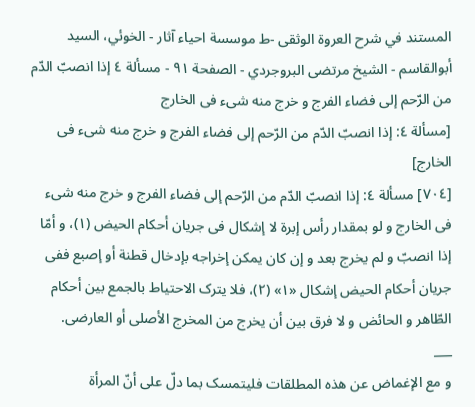المستند في شرح العروة الوثقى -ط موسسة احياء آثار - الخوئي، السيد أبوالقاسم - الشيخ مرتضى البروجردي - الصفحة ٩١ - مسألة ٤ إذا انصبّ الدّم من الرّحم إلی فضاء الفرج و خرج منه شیء فی الخارج
[مسألة ٤: إذا انصبّ الدّم من الرّحم إلی فضاء الفرج و خرج منه شیء فی الخارج]
[٧٠٤] مسألة ٤: إذا انصبّ الدّم من الرّحم إلی فضاء الفرج و خرج منه شیء فی الخارج و لو بمقدار رأس إبرة لا إشکال فی جریان أحکام الحیض (١)، و أمّا إذا انصبّ و لم یخرج بعد و إن کان یمکن إخراجه بإدخال قطنة أو إصبع ففی جریان أحکام الحیض إشکال «١» (٢)، فلا یترک الاحتیاط بالجمع بین أحکام الطّاهر و الحائض و لا فرق بین أن یخرج من المخرج الأصلی أو العارضی.
___
و مع الإغماض عن هذه المطلقات فلیتمسک بما دلّ علی أنّ المرأة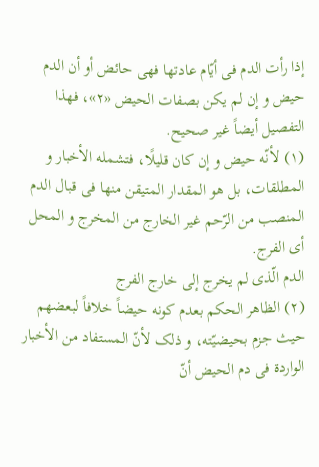إذا رأت الدم فی أیّام عادتها فهی حائض أو أن الدم حیض و إن لم یکن بصفات الحیض «٢»، فهذا التفصیل أیضاً غیر صحیح.
(١) لأنّه حیض و إن کان قلیلًا، فتشمله الأخبار و المطلقات، بل هو المقدار المتیقن منها فی قبال الدم المنصب من الرّحم غیر الخارج من المخرج و المحل أی الفرج.
الدم الّذی لم یخرج إلی خارج الفرج
(٢) الظاهر الحکم بعدم کونه حیضاً خلافاً لبعضهم حیث جزم بحیضیّته، و ذلک لأنّ المستفاد من الأخبار الواردة فی دم الحیض أنّ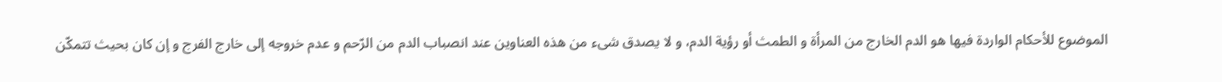الموضوع للأحکام الواردة فیها هو الدم الخارج من المرأة و الطمث أو رؤیة الدم، و لا یصدق شیء من هذه العناوین عند انصباب الدم من الرّحم و عدم خروجه إلی خارج الفرج و إن کان بحیث تتمکّن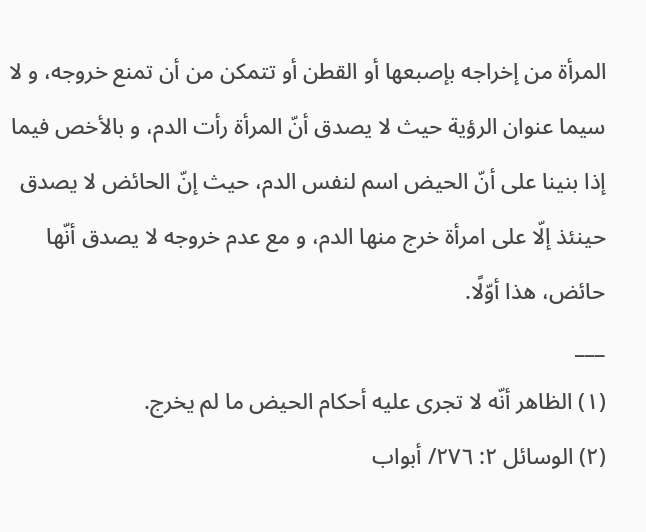المرأة من إخراجه بإصبعها أو القطن أو تتمکن من أن تمنع خروجه، و لا سیما عنوان الرؤیة حیث لا یصدق أنّ المرأة رأت الدم، و بالأخص فیما إذا بنینا علی أنّ الحیض اسم لنفس الدم، حیث إنّ الحائض لا یصدق حینئذ إلّا علی امرأة خرج منها الدم، و مع عدم خروجه لا یصدق أنّها حائض، هذا أوّلًا.
___
(١) الظاهر أنّه لا تجری علیه أحکام الحیض ما لم یخرج.
(٢) الوسائل ٢: ٢٧٦/ أبواب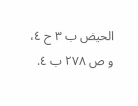الحیض ب ٣ ح ٤، و ص ٢٧٨ ب ٤.